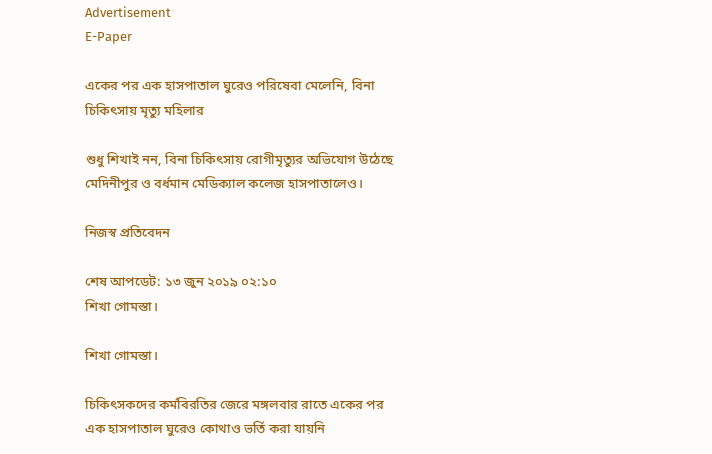Advertisement
E-Paper

একের পর এক হাসপাতাল ঘুরেও পরিষেবা মেলেনি, বিনা চিকিৎসায় মৃত্যু মহিলার

শুধু শিখাই নন, বিনা চিকিৎসায় রোগীমৃত্যুর অভিযোগ উঠেছে মেদিনীপুর ও বর্ধমান মেডিক্যাল কলেজ হাসপাতালেও।

নিজস্ব প্রতিবেদন

শেষ আপডেট: ১৩ জুন ২০১৯ ০২:১০
শিখা গোমস্তা।

শিখা গোমস্তা।

চিকিৎসকদের কর্মবিরতির জেরে মঙ্গলবার রাতে একের পর এক হাসপাতাল ঘুরেও কোথাও ভর্তি করা যায়নি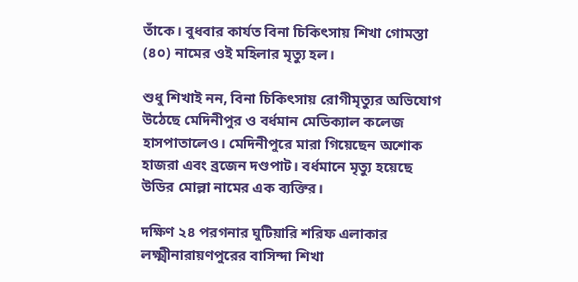তাঁকে। বুধবার কার্যত বিনা চিকিৎসায় শিখা গোমস্তা (৪০) নামের ওই মহিলার মৃত্যু হল।

শুধু শিখাই নন, বিনা চিকিৎসায় রোগীমৃত্যুর অভিযোগ উঠেছে মেদিনীপুর ও বর্ধমান মেডিক্যাল কলেজ হাসপাতালেও। মেদিনীপুরে মারা গিয়েছেন অশোক হাজরা এবং ব্রজেন দণ্ডপাট। বর্ধমানে মৃত্যু হয়েছে উডির মোল্লা নামের এক ব্যক্তির।

দক্ষিণ ২৪ পরগনার ঘুটিয়ারি শরিফ এলাকার লক্ষ্মীনারায়ণপুরের বাসিন্দা শিখা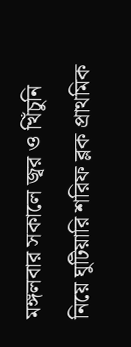মঙ্গলবার সকালে জ্বর ও খিঁচুনি নিয়ে ঘুটিয়ারি শরিফ ব্লক প্রাথমিক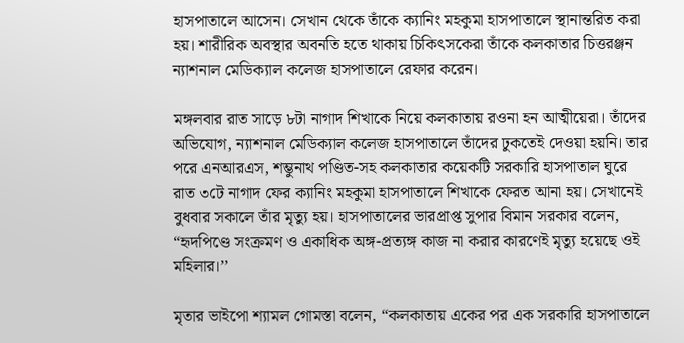হাসপাতালে আসেন। সেখান থেকে তাঁকে ক্যানিং মহকুমা হাসপাতালে স্থানান্তরিত করা হয়। শারীরিক অবস্থার অবনতি হতে থাকায় চিকিৎসকেরা তাঁকে কলকাতার চিত্তরঞ্জন ন্যাশনাল মেডিক্যাল কলেজ হাসপাতালে রেফার করেন।

মঙ্গলবার রাত সাড়ে ৮টা নাগাদ শিখাকে নিয়ে কলকাতায় রওনা হন আত্মীয়েরা। তাঁদের অভিযোগ, ন্যাশনাল মেডিক্যাল কলেজ হাসপাতালে তাঁদের ঢুকতেই দেওয়া হয়নি। তার পরে এনআরএস, শম্ভুনাথ পণ্ডিত-সহ কলকাতার কয়েকটি সরকারি হাসপাতাল ঘুরে রাত ৩টে নাগাদ ফের ক্যানিং মহকুমা হাসপাতালে শিখাকে ফেরত আনা হয়। সেখানেই বুধবার সকালে তাঁর মৃত্যু হয়। হাসপাতালের ভারপ্রাপ্ত সুপার বিমান সরকার বলেন, “হৃদপিণ্ডে সংক্রমণ ও একাধিক অঙ্গ-প্রত্যঙ্গ কাজ না করার কারণেই মৃত্যু হয়েছে ওই মহিলার।’’

মৃতার ভাইপো শ্যামল গোমস্তা বলেন, “কলকাতায় একের পর এক সরকারি হাসপাতালে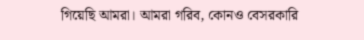গিয়েছি আমরা। আমরা গরিব, কোনও বেসরকারি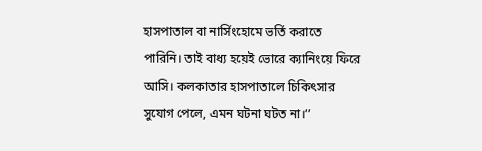হাসপাতাল বা নার্সিংহোমে ভর্তি করাতে পারিনি। তাই বাধ্য হয়েই ভোরে ক্যানিংয়ে ফিরে আসি। কলকাতার হাসপাতালে চিকিৎসার সুযোগ পেলে, এমন ঘটনা ঘটত না।’’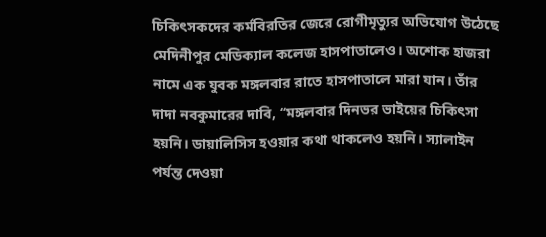চিকিৎসকদের কর্মবিরতির জেরে রোগীমৃত্যুর অভিযোগ উঠেছে মেদিনীপুর মেডিক্যাল কলেজ হাসপাতালেও। অশোক হাজরা নামে এক যুবক মঙ্গলবার রাতে হাসপাতালে মারা যান। তাঁর দাদা নবকুমারের দাবি, ‘‘মঙ্গলবার দিনভর ভাইয়ের চিকিৎসা হয়নি। ডায়ালিসিস হওয়ার কথা থাকলেও হয়নি। স্যালাইন পর্যন্ত দেওয়া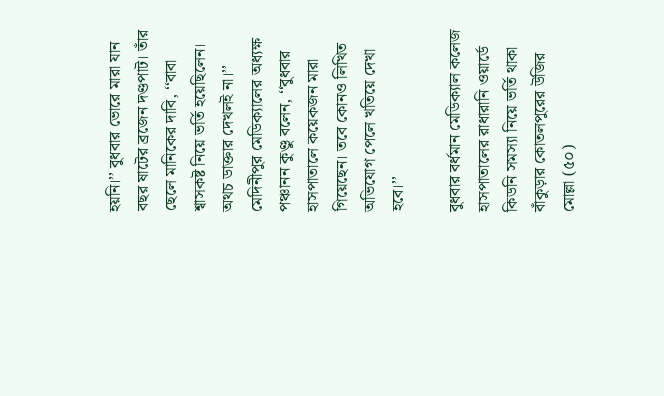হয়নি।’’ বুধবার ভোরে মারা যান বছর ষাটের ব্রজেন দণ্ডপাট। তাঁর ছেলে মানিকের দাবি, ‘‘বাবা শ্বাসকষ্ট নিয়ে ভর্তি হয়েছিলেন। অথচ ডাক্তার দেখলই না।’’ মেদিনীপুর মেডিক্যালের অধ্যক্ষ পঞ্চানন কুণ্ডু বলেন, ‘‘বুধবার হাসপাতালে কয়েকজন মারা গিয়েছেন। তবে কোনও লিখিত অভিযোগ পেলে খতিয়ে দেখা হবে।’’

বুধবার বর্ধমান মেডিক্যাল কলেজ হাসপাতালের রাধারানি ওয়ার্ডে কিডনি সমস্যা নিয়ে ভর্তি থাকা বাঁকুড়ার কোতলপুরের উজির মোল্লা (৫০)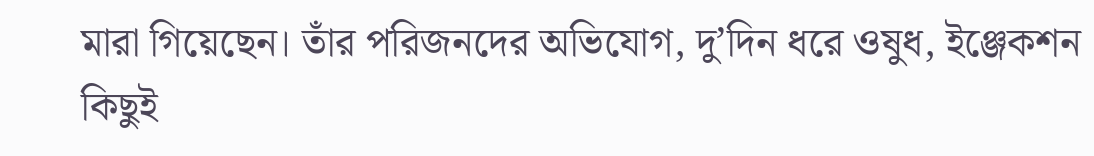মারা গিয়েছেন। তাঁর পরিজনদের অভিযোগ, দু’দিন ধরে ওষুধ, ইঞ্জেকশন কিছুই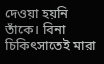দেওয়া হয়নি তাঁকে। বিনা চিকিৎসাতেই মারা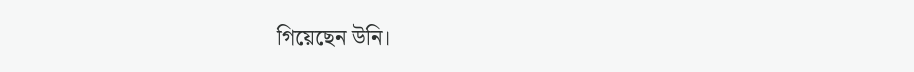গিয়েছেন উনি।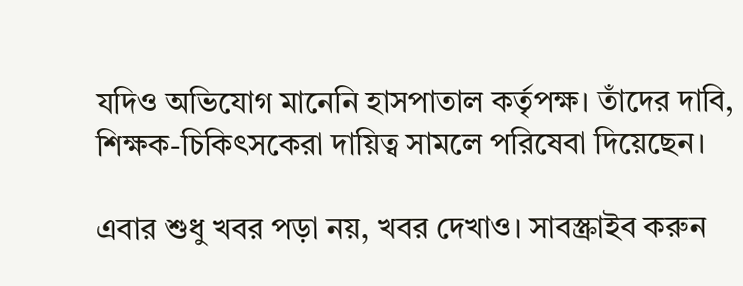যদিও অভিযোগ মানেনি হাসপাতাল কর্তৃপক্ষ। তাঁদের দাবি, শিক্ষক-চিকিৎসকেরা দায়িত্ব সামলে পরিষেবা দিয়েছেন।

এবার শুধু খবর পড়া নয়, খবর দেখাও। সাবস্ক্রাইব করুন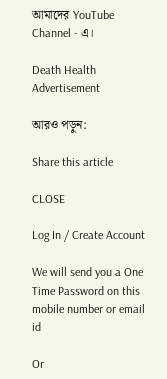আমাদের YouTube Channel - এ।

Death Health
Advertisement

আরও পড়ুন:

Share this article

CLOSE

Log In / Create Account

We will send you a One Time Password on this mobile number or email id

Or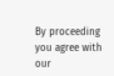By proceeding you agree with our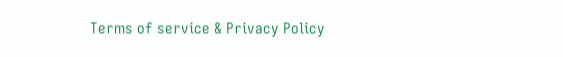Terms of service & Privacy Policy